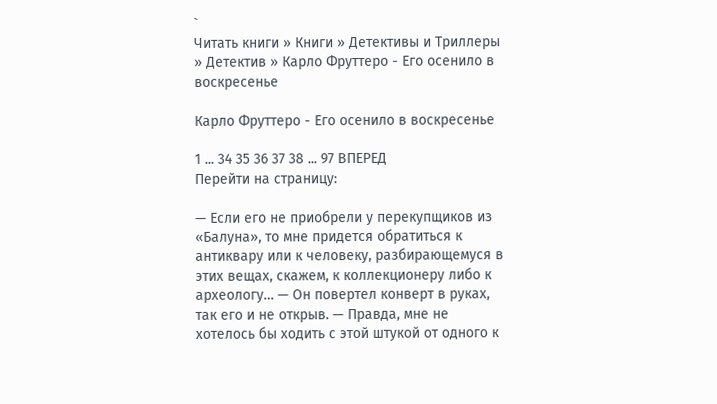`
Читать книги » Книги » Детективы и Триллеры » Детектив » Карло Фруттеро - Его осенило в воскресенье

Карло Фруттеро - Его осенило в воскресенье

1 ... 34 35 36 37 38 ... 97 ВПЕРЕД
Перейти на страницу:

— Если его не приобрели у перекупщиков из «Балуна», то мне придется обратиться к антиквару или к человеку, разбирающемуся в этих вещах, скажем, к коллекционеру либо к археологу… — Он повертел конверт в руках, так его и не открыв. — Правда, мне не хотелось бы ходить с этой штукой от одного к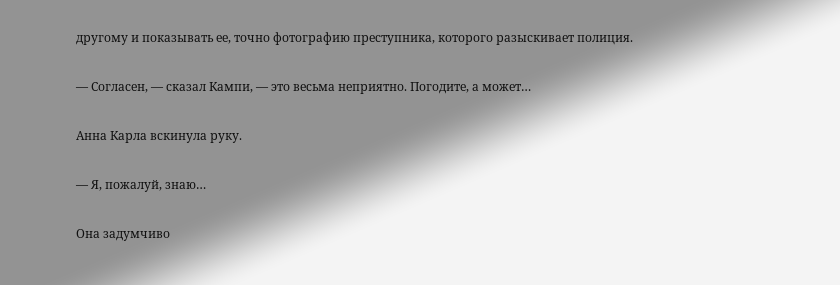другому и показывать ее, точно фотографию преступника, которого разыскивает полиция.

— Согласен, — сказал Кампи, — это весьма неприятно. Погодите, а может…

Анна Карла вскинула руку.

— Я, пожалуй, знаю…

Она задумчиво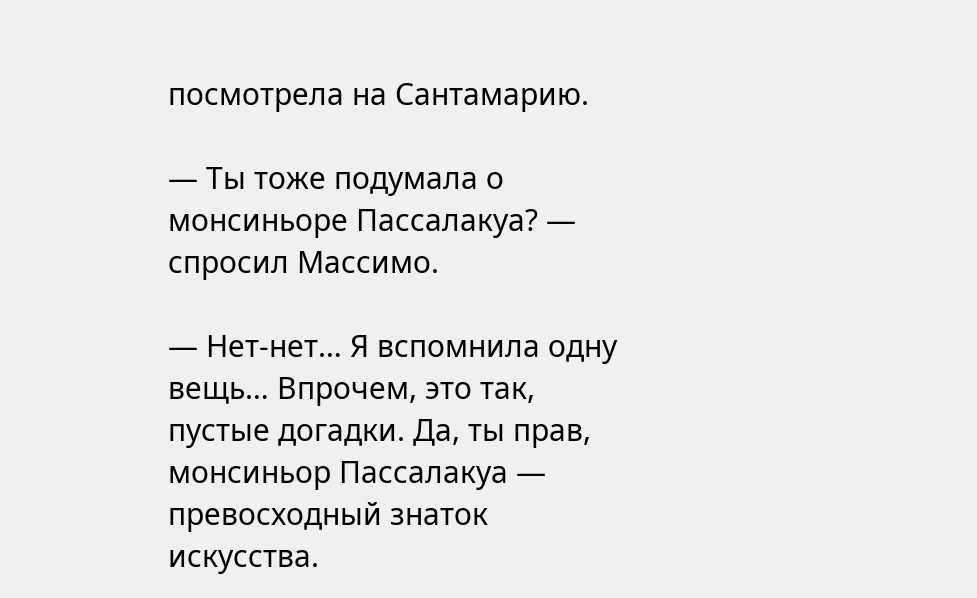посмотрела на Сантамарию.

— Ты тоже подумала о монсиньоре Пассалакуа? — спросил Массимо.

— Нет-нет… Я вспомнила одну вещь… Впрочем, это так, пустые догадки. Да, ты прав, монсиньор Пассалакуа — превосходный знаток искусства.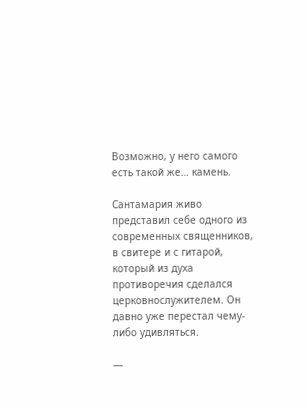Возможно, у него самого есть такой же… камень.

Сантамария живо представил себе одного из современных священников, в свитере и с гитарой, который из духа противоречия сделался церковнослужителем. Он давно уже перестал чему-либо удивляться.

—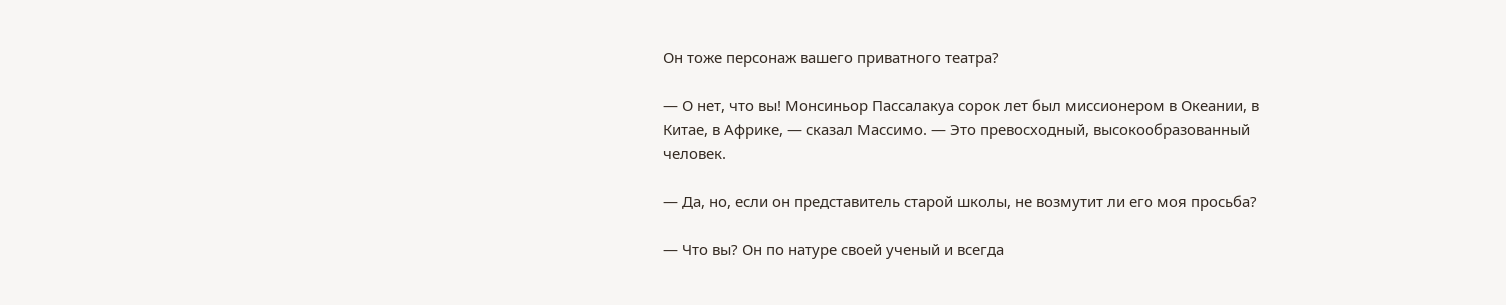Он тоже персонаж вашего приватного театра?

— О нет, что вы! Монсиньор Пассалакуа сорок лет был миссионером в Океании, в Китае, в Африке, — сказал Массимо. — Это превосходный, высокообразованный человек.

— Да, но, если он представитель старой школы, не возмутит ли его моя просьба?

— Что вы? Он по натуре своей ученый и всегда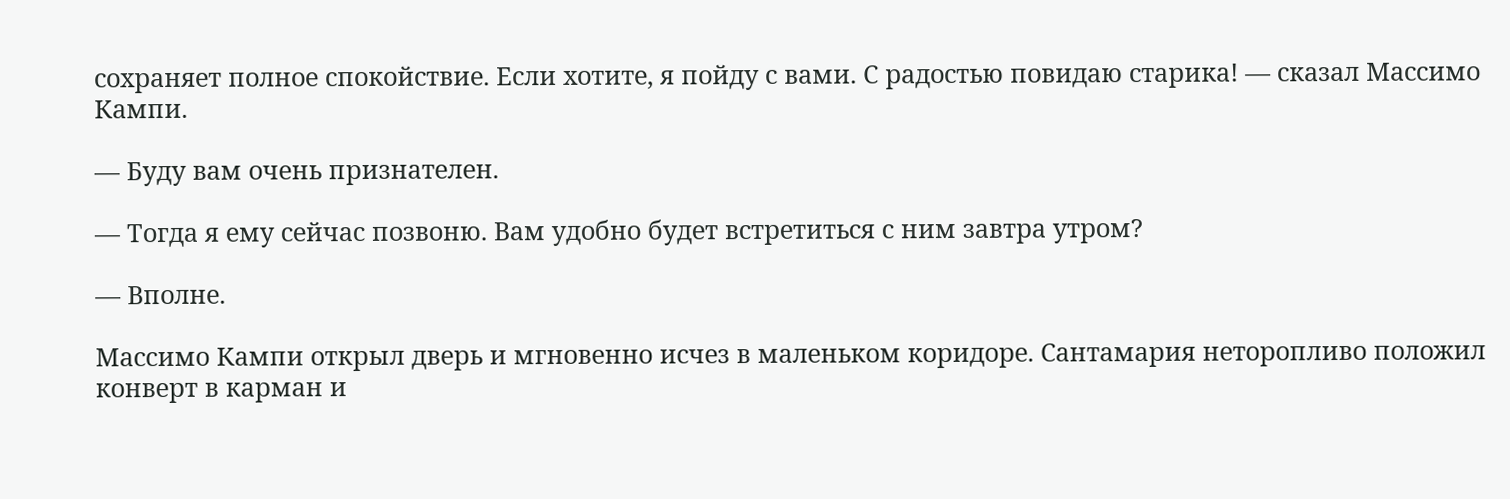сохраняет полное спокойствие. Если хотите, я пойду с вами. С радостью повидаю старика! — сказал Массимо Кампи.

— Буду вам очень признателен.

— Тогда я ему сейчас позвоню. Вам удобно будет встретиться с ним завтра утром?

— Вполне.

Массимо Кампи открыл дверь и мгновенно исчез в маленьком коридоре. Сантамария неторопливо положил конверт в карман и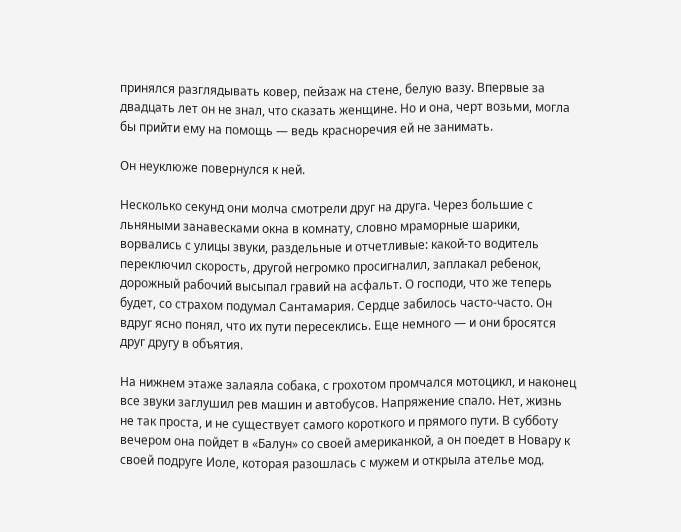принялся разглядывать ковер, пейзаж на стене, белую вазу. Впервые за двадцать лет он не знал, что сказать женщине. Но и она, черт возьми, могла бы прийти ему на помощь — ведь красноречия ей не занимать.

Он неуклюже повернулся к ней.

Несколько секунд они молча смотрели друг на друга. Через большие с льняными занавесками окна в комнату, словно мраморные шарики, ворвались с улицы звуки, раздельные и отчетливые: какой-то водитель переключил скорость, другой негромко просигналил, заплакал ребенок, дорожный рабочий высыпал гравий на асфальт. О господи, что же теперь будет, со страхом подумал Сантамария. Сердце забилось часто-часто. Он вдруг ясно понял, что их пути пересеклись. Еще немного — и они бросятся друг другу в объятия.

На нижнем этаже залаяла собака, с грохотом промчался мотоцикл, и наконец все звуки заглушил рев машин и автобусов. Напряжение спало. Нет, жизнь не так проста, и не существует самого короткого и прямого пути. В субботу вечером она пойдет в «Балун» со своей американкой, а он поедет в Новару к своей подруге Иоле, которая разошлась с мужем и открыла ателье мод.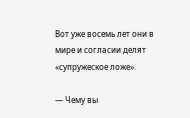Вот уже восемь лет они в мире и согласии делят «супружеское ложе».

— Чему вы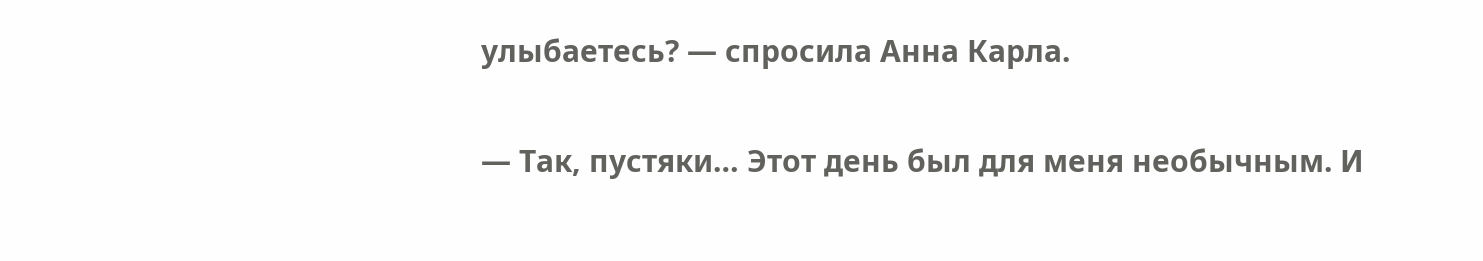улыбаетесь? — спросила Анна Карла.

— Так, пустяки… Этот день был для меня необычным. И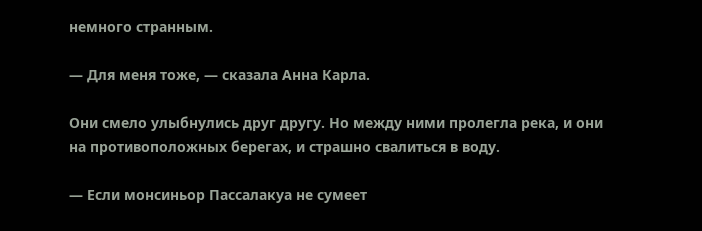немного странным.

— Для меня тоже, — сказала Анна Карла.

Они смело улыбнулись друг другу. Но между ними пролегла река, и они на противоположных берегах, и страшно свалиться в воду.

— Если монсиньор Пассалакуа не сумеет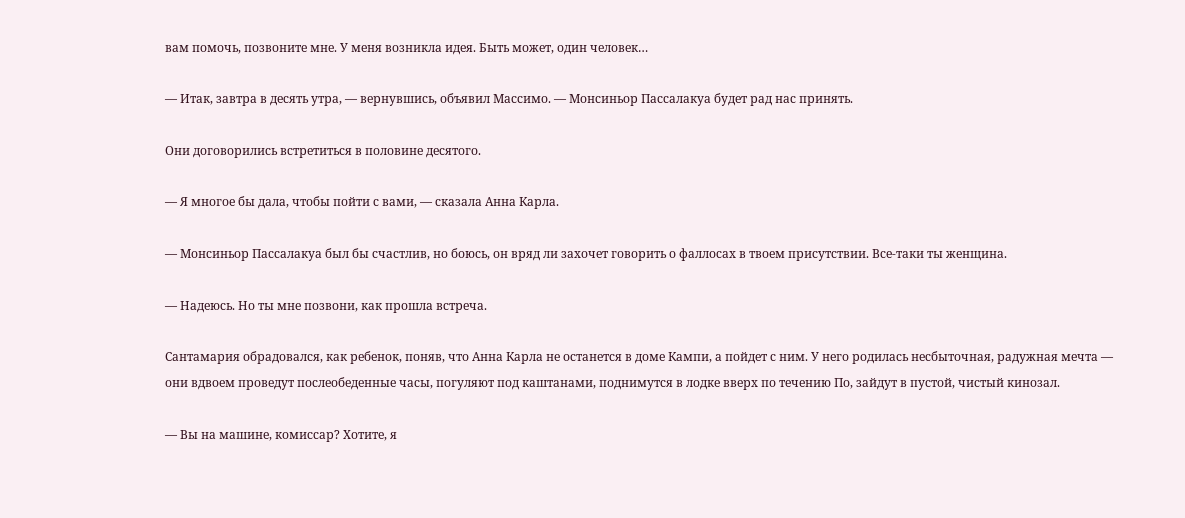вам помочь, позвоните мне. У меня возникла идея. Быть может, один человек…

— Итак, завтра в десять утра, — вернувшись, объявил Массимо. — Монсиньор Пассалакуа будет рад нас принять.

Они договорились встретиться в половине десятого.

— Я многое бы дала, чтобы пойти с вами, — сказала Анна Карла.

— Монсиньор Пассалакуа был бы счастлив, но боюсь, он вряд ли захочет говорить о фаллосах в твоем присутствии. Все-таки ты женщина.

— Надеюсь. Но ты мне позвони, как прошла встреча.

Сантамария обрадовался, как ребенок, поняв, что Анна Карла не останется в доме Кампи, а пойдет с ним. У него родилась несбыточная, радужная мечта — они вдвоем проведут послеобеденные часы, погуляют под каштанами, поднимутся в лодке вверх по течению По, зайдут в пустой, чистый кинозал.

— Вы на машине, комиссар? Хотите, я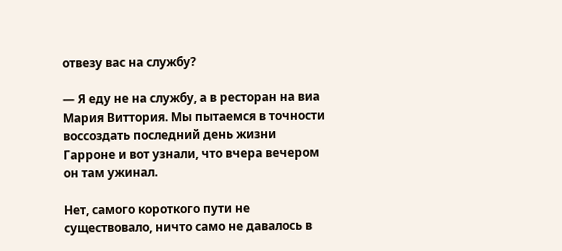отвезу вас на службу?

— Я еду не на службу, а в ресторан на виа Мария Виттория. Мы пытаемся в точности воссоздать последний день жизни Гарроне и вот узнали, что вчера вечером он там ужинал.

Нет, самого короткого пути не существовало, ничто само не давалось в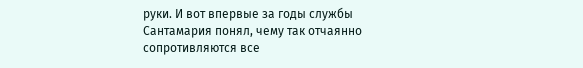руки. И вот впервые за годы службы Сантамария понял, чему так отчаянно сопротивляются все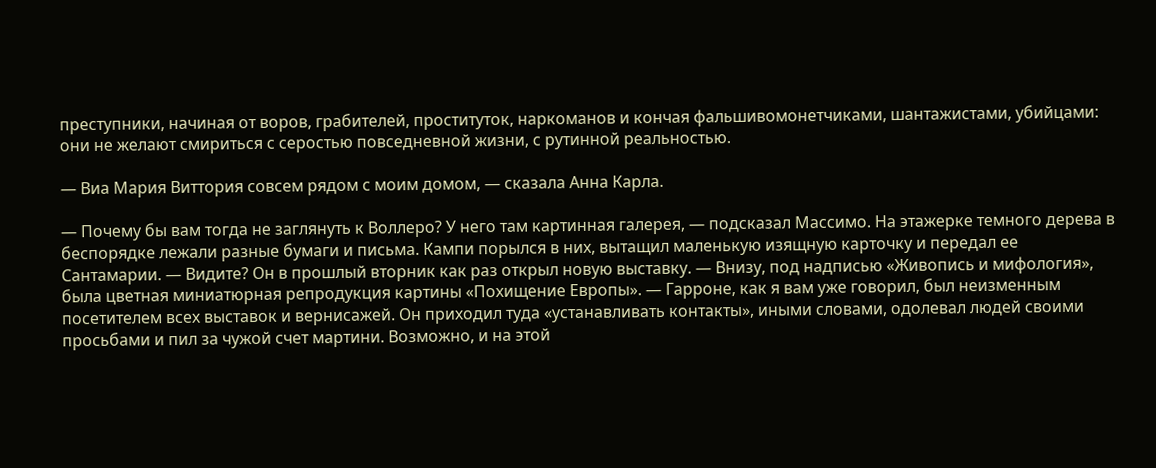преступники, начиная от воров, грабителей, проституток, наркоманов и кончая фальшивомонетчиками, шантажистами, убийцами: они не желают смириться с серостью повседневной жизни, с рутинной реальностью.

— Виа Мария Виттория совсем рядом с моим домом, — сказала Анна Карла.

— Почему бы вам тогда не заглянуть к Воллеро? У него там картинная галерея, — подсказал Массимо. На этажерке темного дерева в беспорядке лежали разные бумаги и письма. Кампи порылся в них, вытащил маленькую изящную карточку и передал ее Сантамарии. — Видите? Он в прошлый вторник как раз открыл новую выставку. — Внизу, под надписью «Живопись и мифология», была цветная миниатюрная репродукция картины «Похищение Европы». — Гарроне, как я вам уже говорил, был неизменным посетителем всех выставок и вернисажей. Он приходил туда «устанавливать контакты», иными словами, одолевал людей своими просьбами и пил за чужой счет мартини. Возможно, и на этой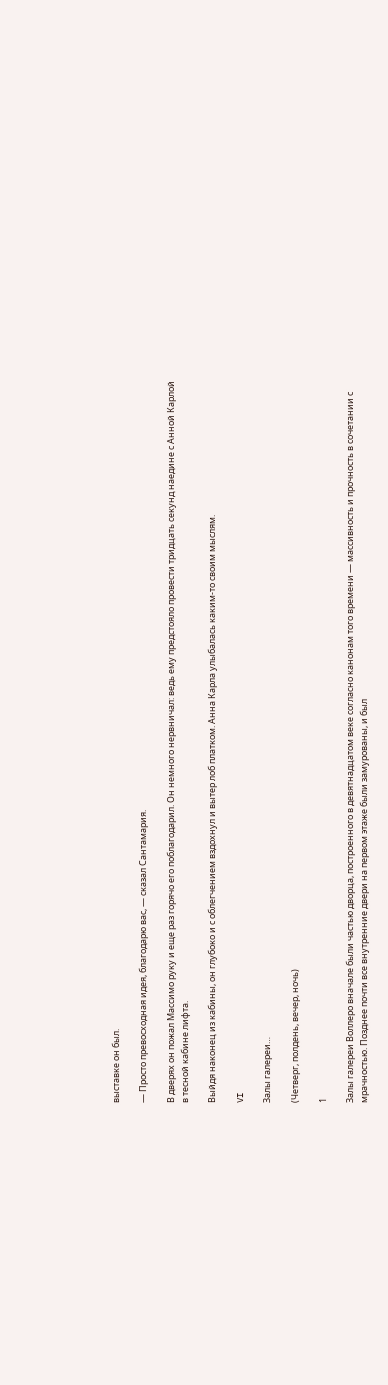выставке он был.

— Просто превосходная идея, благодарю вас, — сказал Сантамария.

В дверях он пожал Массимо руку и еще раз горячо его поблагодарил. Он немного нервничал: ведь ему предстояло провести тридцать секунд наедине с Анной Карлой в тесной кабине лифта.

Выйдя наконец из кабины, он глубоко и с облегчением вздохнул и вытер лоб платком. Анна Карла улыбалась каким-то своим мыслям.

VI

Залы галереи…

(Четверг, полдень, вечер, ночь)

1

Залы галереи Воллеро вначале были частью дворца, построенного в девятнадцатом веке согласно канонам того времени — массивность и прочность в сочетании с мрачностью. Позднее почти все внутренние двери на первом этаже были замурованы, и был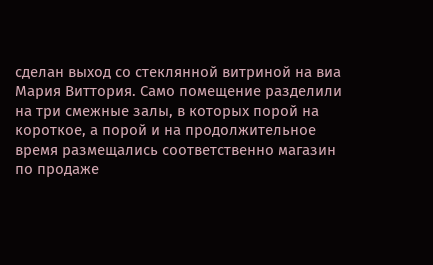сделан выход со стеклянной витриной на виа Мария Виттория. Само помещение разделили на три смежные залы, в которых порой на короткое, а порой и на продолжительное время размещались соответственно магазин по продаже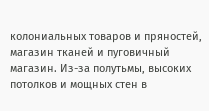колониальных товаров и пряностей, магазин тканей и пуговичный магазин. Из-за полутьмы, высоких потолков и мощных стен в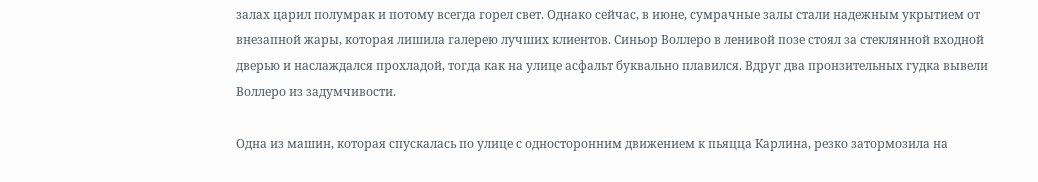залах царил полумрак и потому всегда горел свет. Однако сейчас, в июне, сумрачные залы стали надежным укрытием от внезапной жары, которая лишила галерею лучших клиентов. Синьор Воллеро в ленивой позе стоял за стеклянной входной дверью и наслаждался прохладой, тогда как на улице асфальт буквально плавился. Вдруг два пронзительных гудка вывели Воллеро из задумчивости.

Одна из машин, которая спускалась по улице с односторонним движением к пьяцца Карлина, резко затормозила на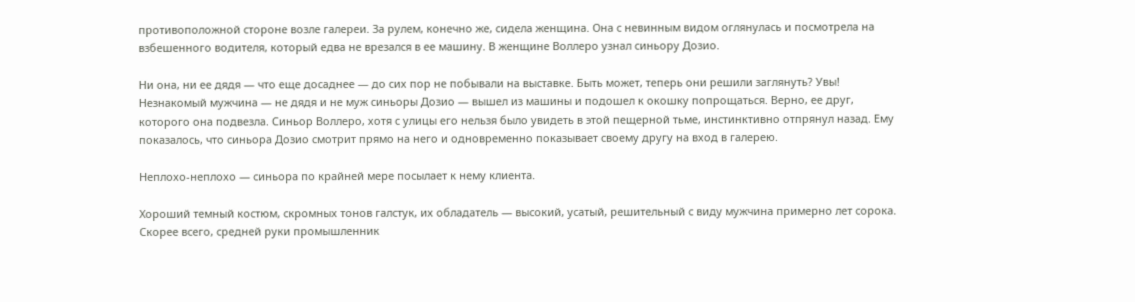противоположной стороне возле галереи. За рулем, конечно же, сидела женщина. Она с невинным видом оглянулась и посмотрела на взбешенного водителя, который едва не врезался в ее машину. В женщине Воллеро узнал синьору Дозио.

Ни она, ни ее дядя — что еще досаднее — до сих пор не побывали на выставке. Быть может, теперь они решили заглянуть? Увы! Незнакомый мужчина — не дядя и не муж синьоры Дозио — вышел из машины и подошел к окошку попрощаться. Верно, ее друг, которого она подвезла. Синьор Воллеро, хотя с улицы его нельзя было увидеть в этой пещерной тьме, инстинктивно отпрянул назад. Ему показалось, что синьора Дозио смотрит прямо на него и одновременно показывает своему другу на вход в галерею.

Неплохо-неплохо — синьора по крайней мере посылает к нему клиента.

Хороший темный костюм, скромных тонов галстук, их обладатель — высокий, усатый, решительный с виду мужчина примерно лет сорока. Скорее всего, средней руки промышленник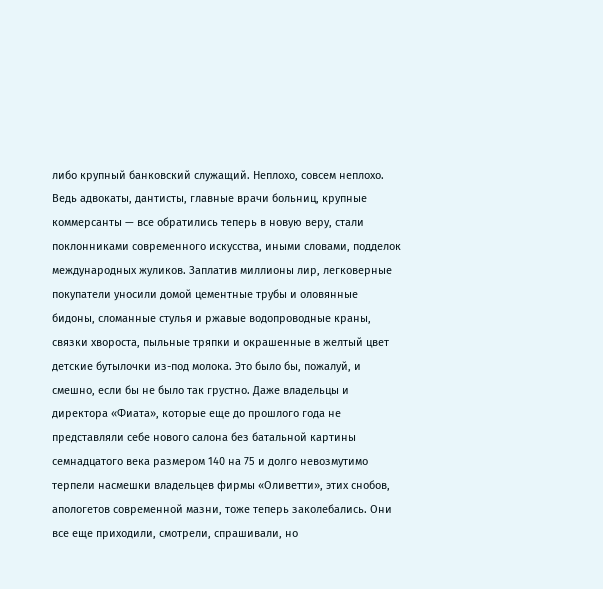либо крупный банковский служащий. Неплохо, совсем неплохо. Ведь адвокаты, дантисты, главные врачи больниц, крупные коммерсанты — все обратились теперь в новую веру, стали поклонниками современного искусства, иными словами, подделок международных жуликов. Заплатив миллионы лир, легковерные покупатели уносили домой цементные трубы и оловянные бидоны, сломанные стулья и ржавые водопроводные краны, связки хвороста, пыльные тряпки и окрашенные в желтый цвет детские бутылочки из-под молока. Это было бы, пожалуй, и смешно, если бы не было так грустно. Даже владельцы и директора «Фиата», которые еще до прошлого года не представляли себе нового салона без батальной картины семнадцатого века размером 140 на 75 и долго невозмутимо терпели насмешки владельцев фирмы «Оливетти», этих снобов, апологетов современной мазни, тоже теперь заколебались. Они все еще приходили, смотрели, спрашивали, но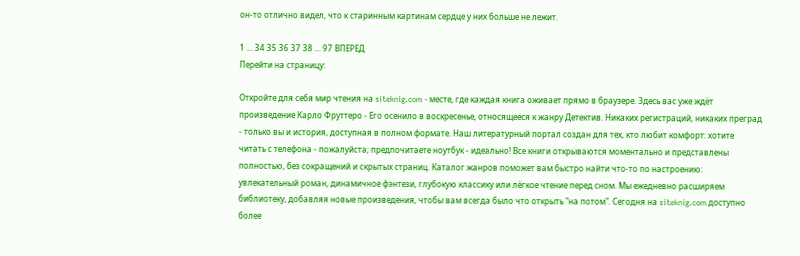он-то отлично видел, что к старинным картинам сердце у них больше не лежит.

1 ... 34 35 36 37 38 ... 97 ВПЕРЕД
Перейти на страницу:

Откройте для себя мир чтения на siteknig.com - месте, где каждая книга оживает прямо в браузере. Здесь вас уже ждёт произведение Карло Фруттеро - Его осенило в воскресенье, относящееся к жанру Детектив. Никаких регистраций, никаких преград - только вы и история, доступная в полном формате. Наш литературный портал создан для тех, кто любит комфорт: хотите читать с телефона - пожалуйста; предпочитаете ноутбук - идеально! Все книги открываются моментально и представлены полностью, без сокращений и скрытых страниц. Каталог жанров поможет вам быстро найти что-то по настроению: увлекательный роман, динамичное фэнтези, глубокую классику или лёгкое чтение перед сном. Мы ежедневно расширяем библиотеку, добавляя новые произведения, чтобы вам всегда было что открыть "на потом". Сегодня на siteknig.com доступно более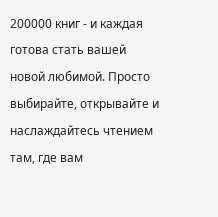200000 книг - и каждая готова стать вашей новой любимой. Просто выбирайте, открывайте и наслаждайтесь чтением там, где вам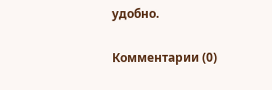удобно.

Комментарии (0)